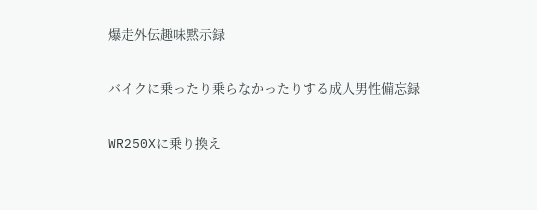爆走外伝趣味黙示録

バイクに乗ったり乗らなかったりする成人男性備忘録

WR250Xに乗り換え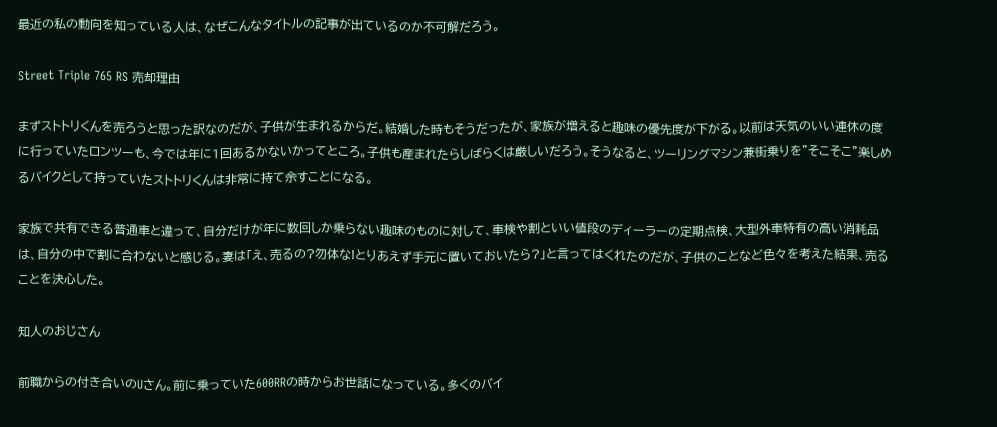最近の私の動向を知っている人は、なぜこんなタイトルの記事が出ているのか不可解だろう。

Street Triple 765 RS 売却理由

まずストトリくんを売ろうと思った訳なのだが、子供が生まれるからだ。結婚した時もそうだったが、家族が増えると趣味の優先度が下がる。以前は天気のいい連休の度に行っていたロンツーも、今では年に1回あるかないかってところ。子供も産まれたらしばらくは厳しいだろう。そうなると、ツーリングマシン兼街乗りを"そこそこ"楽しめるバイクとして持っていたストトリくんは非常に持て余すことになる。

家族で共有できる普通車と違って、自分だけが年に数回しか乗らない趣味のものに対して、車検や割といい値段のディーラーの定期点検、大型外車特有の高い消耗品は、自分の中で割に合わないと感じる。妻は「え、売るの?勿体な!とりあえず手元に置いておいたら?」と言ってはくれたのだが、子供のことなど色々を考えた結果、売ることを決心した。

知人のおじさん

前職からの付き合いのUさん。前に乗っていた600RRの時からお世話になっている。多くのバイ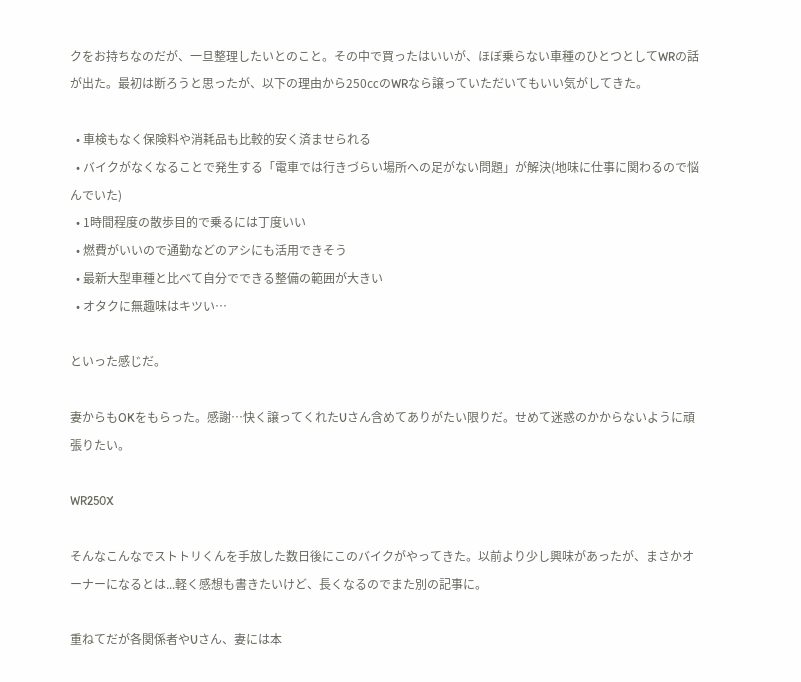クをお持ちなのだが、一旦整理したいとのこと。その中で買ったはいいが、ほぼ乗らない車種のひとつとしてWRの話が出た。最初は断ろうと思ったが、以下の理由から250㏄のWRなら譲っていただいてもいい気がしてきた。

  • 車検もなく保険料や消耗品も比較的安く済ませられる
  • バイクがなくなることで発生する「電車では行きづらい場所への足がない問題」が解決(地味に仕事に関わるので悩んでいた)
  • 1時間程度の散歩目的で乗るには丁度いい
  • 燃費がいいので通勤などのアシにも活用できそう
  • 最新大型車種と比べて自分でできる整備の範囲が大きい
  • オタクに無趣味はキツい…

といった感じだ。

妻からもOKをもらった。感謝…快く譲ってくれたUさん含めてありがたい限りだ。せめて迷惑のかからないように頑張りたい。

WR250X

そんなこんなでストトリくんを手放した数日後にこのバイクがやってきた。以前より少し興味があったが、まさかオーナーになるとは...軽く感想も書きたいけど、長くなるのでまた別の記事に。

重ねてだが各関係者やUさん、妻には本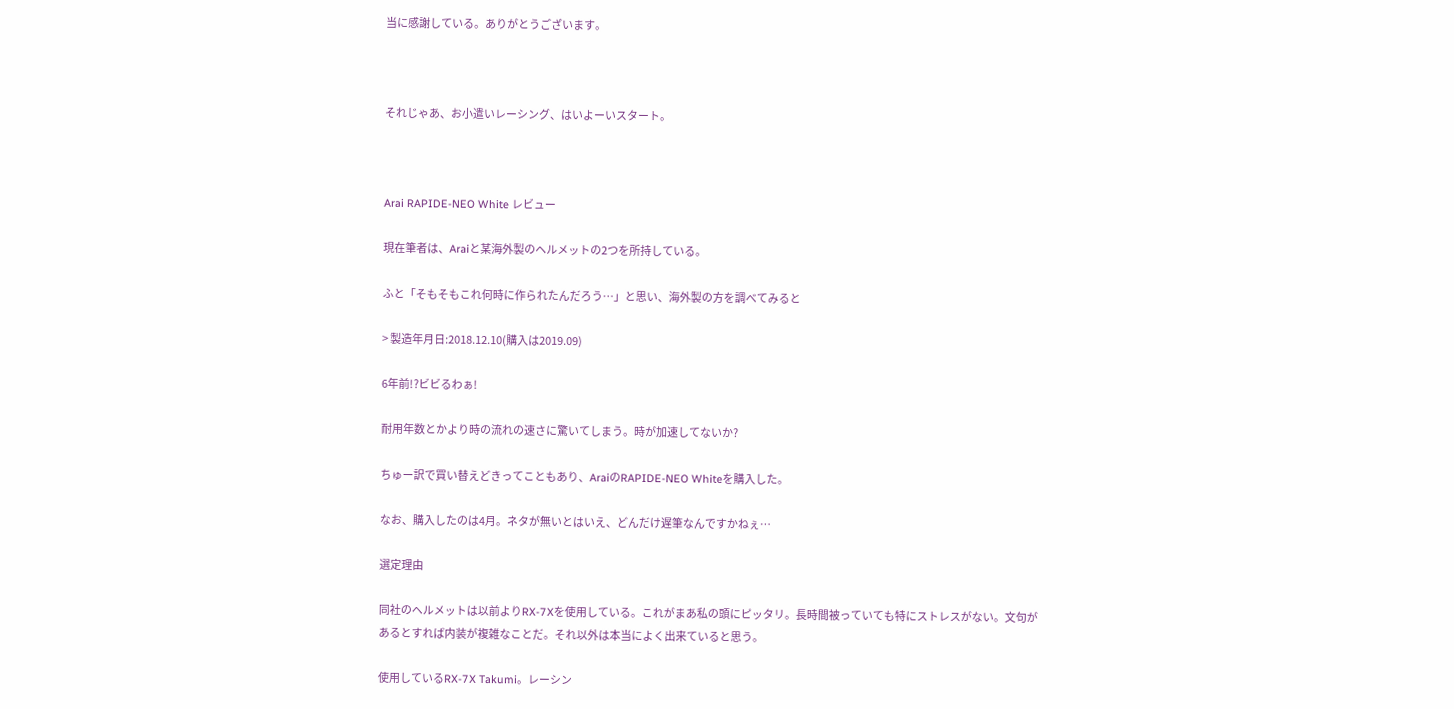当に感謝している。ありがとうございます。



それじゃあ、お小遣いレーシング、はいよーいスタート。



Arai RAPIDE-NEO White レビュー

現在筆者は、Araiと某海外製のヘルメットの2つを所持している。

ふと「そもそもこれ何時に作られたんだろう…」と思い、海外製の方を調べてみると

> 製造年月日:2018.12.10(購入は2019.09)

6年前!?ビビるわぁ!

耐用年数とかより時の流れの速さに驚いてしまう。時が加速してないか?

ちゅー訳で買い替えどきってこともあり、AraiのRAPIDE-NEO Whiteを購入した。

なお、購入したのは4月。ネタが無いとはいえ、どんだけ遅筆なんですかねぇ…

選定理由

同社のヘルメットは以前よりRX-7Xを使用している。これがまあ私の頭にピッタリ。長時間被っていても特にストレスがない。文句があるとすれば内装が複雑なことだ。それ以外は本当によく出来ていると思う。

使用しているRX-7X Takumi。レーシン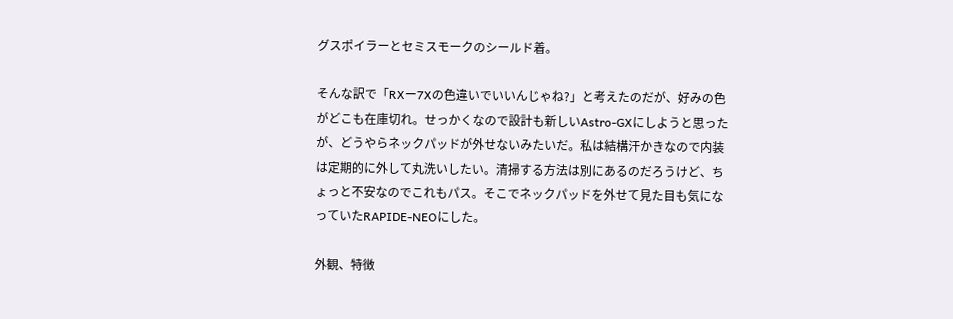グスポイラーとセミスモークのシールド着。

そんな訳で「RXー7Xの色違いでいいんじゃね?」と考えたのだが、好みの色がどこも在庫切れ。せっかくなので設計も新しいAstro-GXにしようと思ったが、どうやらネックパッドが外せないみたいだ。私は結構汗かきなので内装は定期的に外して丸洗いしたい。清掃する方法は別にあるのだろうけど、ちょっと不安なのでこれもパス。そこでネックパッドを外せて見た目も気になっていたRAPIDE-NEOにした。

外観、特徴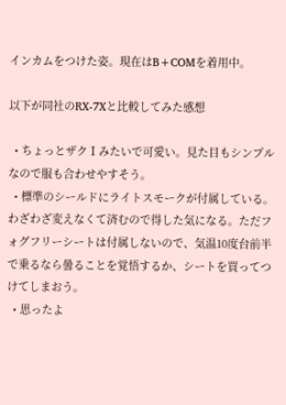インカムをつけた姿。現在はB+COMを着用中。

以下が同社のRX-7Xと比較してみた感想

  • ちょっとザクⅠみたいで可愛い。見た目もシンプルなので服も合わせやすそう。
  • 標準のシールドにライトスモークが付属している。わざわざ変えなくて済むので得した気になる。ただフォグフリーシートは付属しないので、気温10度台前半で乗るなら曇ることを覚悟するか、シートを買ってつけてしまおう。
  • 思ったよ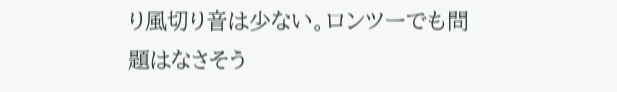り風切り音は少ない。ロンツーでも問題はなさそう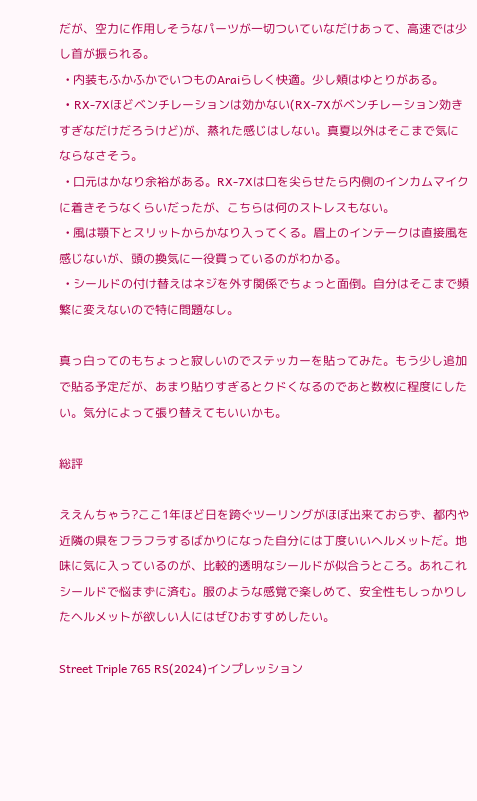だが、空力に作用しそうなパーツが一切ついていなだけあって、高速では少し首が振られる。
  • 内装もふかふかでいつものAraiらしく快適。少し頬はゆとりがある。
  • RX-7Xほどベンチレーションは効かない(RX-7Xがベンチレーション効きすぎなだけだろうけど)が、蒸れた感じはしない。真夏以外はそこまで気にならなさそう。
  • 口元はかなり余裕がある。RX-7Xは口を尖らせたら内側のインカムマイクに着きそうなくらいだったが、こちらは何のストレスもない。
  • 風は顎下とスリットからかなり入ってくる。眉上のインテークは直接風を感じないが、頭の換気に一役買っているのがわかる。
  • シールドの付け替えはネジを外す関係でちょっと面倒。自分はそこまで頻繁に変えないので特に問題なし。

真っ白ってのもちょっと寂しいのでステッカーを貼ってみた。もう少し追加で貼る予定だが、あまり貼りすぎるとクドくなるのであと数枚に程度にしたい。気分によって張り替えてもいいかも。

総評

ええんちゃう?ここ1年ほど日を跨ぐツーリングがほぼ出来ておらず、都内や近隣の県をフラフラするばかりになった自分には丁度いいヘルメットだ。地味に気に入っているのが、比較的透明なシールドが似合うところ。あれこれシールドで悩まずに済む。服のような感覚で楽しめて、安全性もしっかりしたヘルメットが欲しい人にはぜひおすすめしたい。

Street Triple 765 RS(2024)インプレッション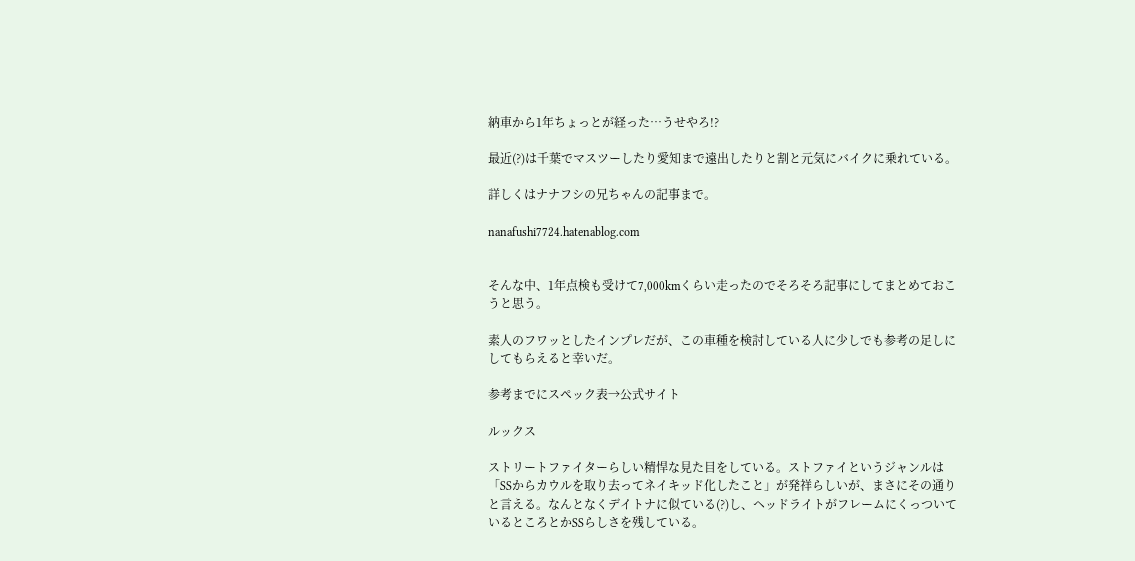納車から1年ちょっとが経った…うせやろ!?

最近(?)は千葉でマスツーしたり愛知まで遠出したりと割と元気にバイクに乗れている。

詳しくはナナフシの兄ちゃんの記事まで。

nanafushi7724.hatenablog.com


そんな中、1年点検も受けて7,000kmくらい走ったのでそろそろ記事にしてまとめておこうと思う。

素人のフワッとしたインプレだが、この車種を検討している人に少しでも参考の足しにしてもらえると幸いだ。

参考までにスペック表→公式サイト

ルックス

ストリートファイターらしい精悍な見た目をしている。ストファイというジャンルは「SSからカウルを取り去ってネイキッド化したこと」が発祥らしいが、まさにその通りと言える。なんとなくデイトナに似ている(?)し、ヘッドライトがフレームにくっついているところとかSSらしさを残している。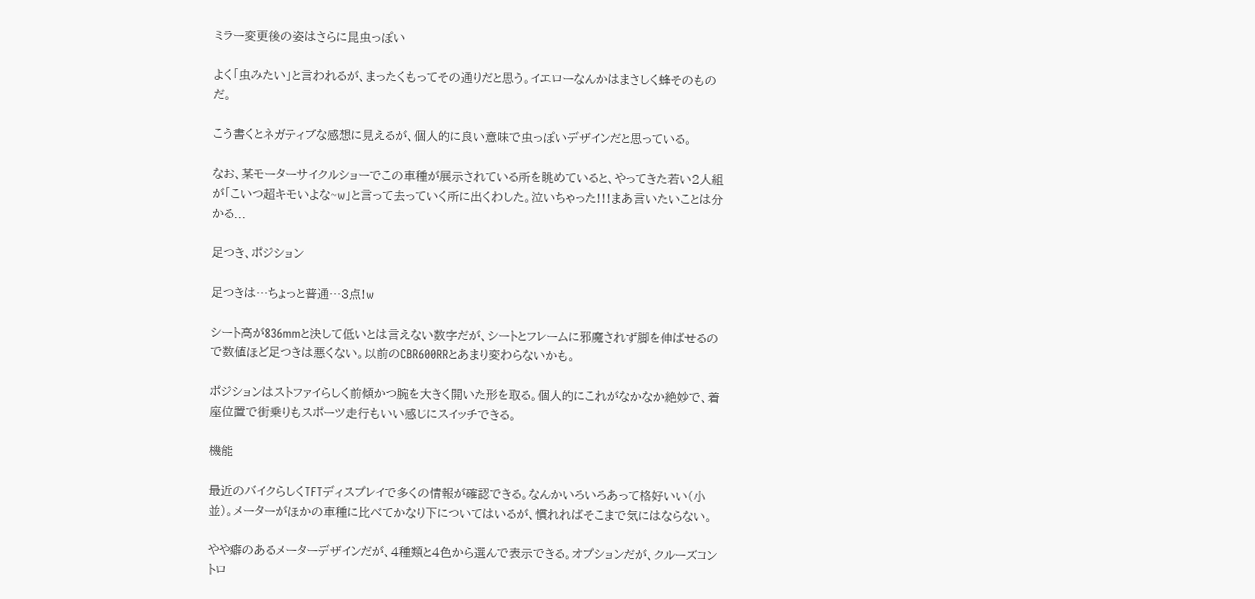ミラー変更後の姿はさらに昆虫っぽい

よく「虫みたい」と言われるが、まったくもってその通りだと思う。イエローなんかはまさしく蜂そのものだ。

こう書くとネガティブな感想に見えるが、個人的に良い意味で虫っぽいデザインだと思っている。

なお、某モーターサイクルショーでこの車種が展示されている所を眺めていると、やってきた若い2人組が「こいつ超キモいよな~w」と言って去っていく所に出くわした。泣いちゃった!!!まあ言いたいことは分かる...

足つき、ポジション

足つきは…ちょっと普通…3点!w

シート高が836mmと決して低いとは言えない数字だが、シートとフレームに邪魔されず脚を伸ばせるので数値ほど足つきは悪くない。以前のCBR600RRとあまり変わらないかも。

ポジションはストファイらしく前傾かつ腕を大きく開いた形を取る。個人的にこれがなかなか絶妙で、着座位置で街乗りもスポーツ走行もいい感じにスイッチできる。

機能

最近のバイクらしくTFTディスプレイで多くの情報が確認できる。なんかいろいろあって格好いい(小並)。メーターがほかの車種に比べてかなり下についてはいるが、慣れればそこまで気にはならない。

やや癖のあるメーターデザインだが、4種類と4色から選んで表示できる。オプションだが、クルーズコントロ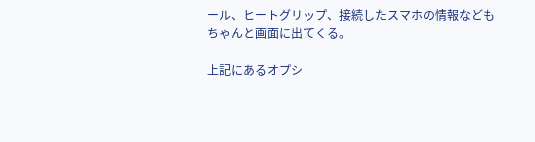ール、ヒートグリップ、接続したスマホの情報などもちゃんと画面に出てくる。

上記にあるオプシ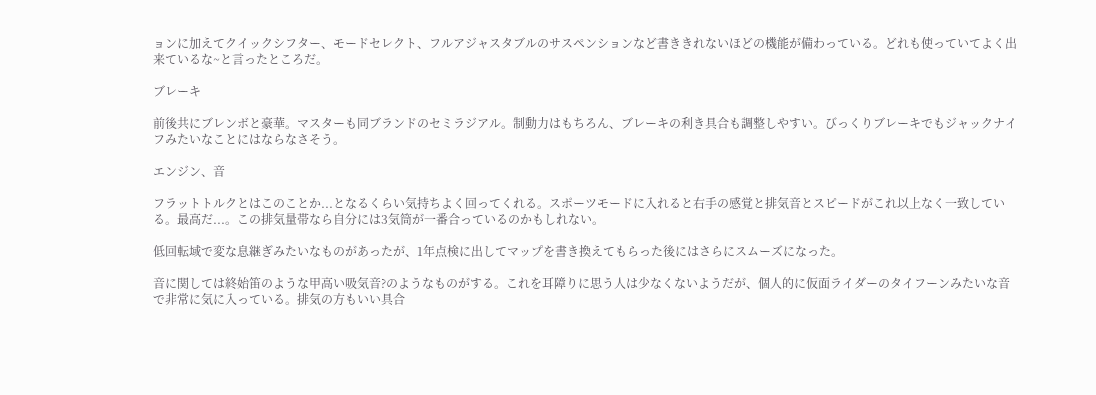ョンに加えてクイックシフター、モードセレクト、フルアジャスタブルのサスペンションなど書ききれないほどの機能が備わっている。どれも使っていてよく出来ているな~と言ったところだ。

ブレーキ

前後共にブレンボと豪華。マスターも同ブランドのセミラジアル。制動力はもちろん、ブレーキの利き具合も調整しやすい。びっくりブレーキでもジャックナイフみたいなことにはならなさそう。

エンジン、音

フラットトルクとはこのことか...となるくらい気持ちよく回ってくれる。スポーツモードに入れると右手の感覚と排気音とスピードがこれ以上なく一致している。最高だ...。この排気量帯なら自分には3気筒が一番合っているのかもしれない。

低回転域で変な息継ぎみたいなものがあったが、1年点検に出してマップを書き換えてもらった後にはさらにスムーズになった。

音に関しては終始笛のような甲高い吸気音?のようなものがする。これを耳障りに思う人は少なくないようだが、個人的に仮面ライダーのタイフーンみたいな音で非常に気に入っている。排気の方もいい具合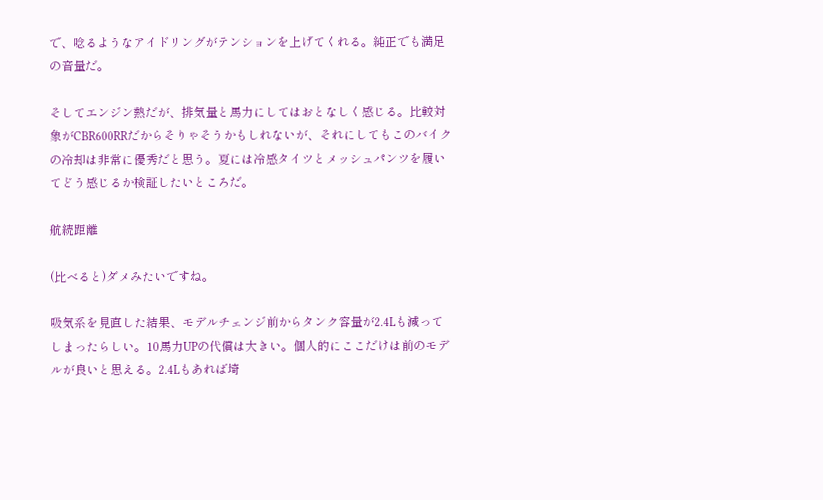で、唸るようなアイドリングがテンションを上げてくれる。純正でも満足の音量だ。

そしてエンジン熱だが、排気量と馬力にしてはおとなしく感じる。比較対象がCBR600RRだからそりゃそうかもしれないが、それにしてもこのバイクの冷却は非常に優秀だと思う。夏には冷感タイツとメッシュパンツを履いてどう感じるか検証したいところだ。

航続距離

(比べると)ダメみたいですね。

吸気系を見直した結果、モデルチェンジ前からタンク容量が2.4Lも減ってしまったらしい。10馬力UPの代償は大きい。個人的にここだけは前のモデルが良いと思える。2.4Lもあれば埼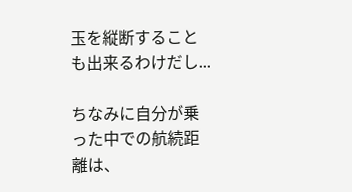玉を縦断することも出来るわけだし...

ちなみに自分が乗った中での航続距離は、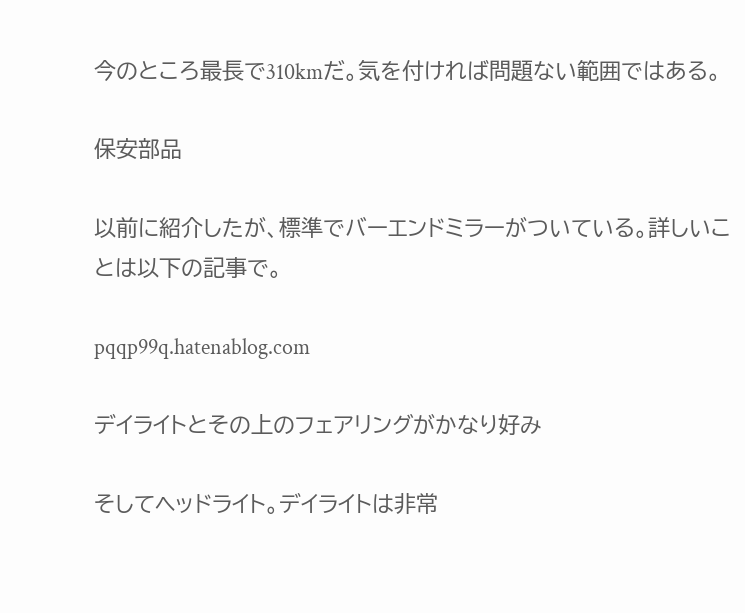今のところ最長で310kmだ。気を付ければ問題ない範囲ではある。

保安部品

以前に紹介したが、標準でバーエンドミラーがついている。詳しいことは以下の記事で。

pqqp99q.hatenablog.com

デイライトとその上のフェアリングがかなり好み

そしてヘッドライト。デイライトは非常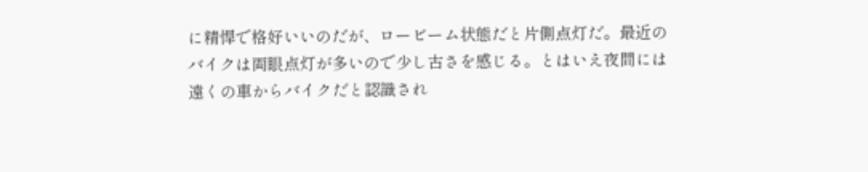に精悍で格好いいのだが、ロービーム状態だと片側点灯だ。最近のバイクは両眼点灯が多いので少し古さを感じる。とはいえ夜間には遠くの車からバイクだと認識され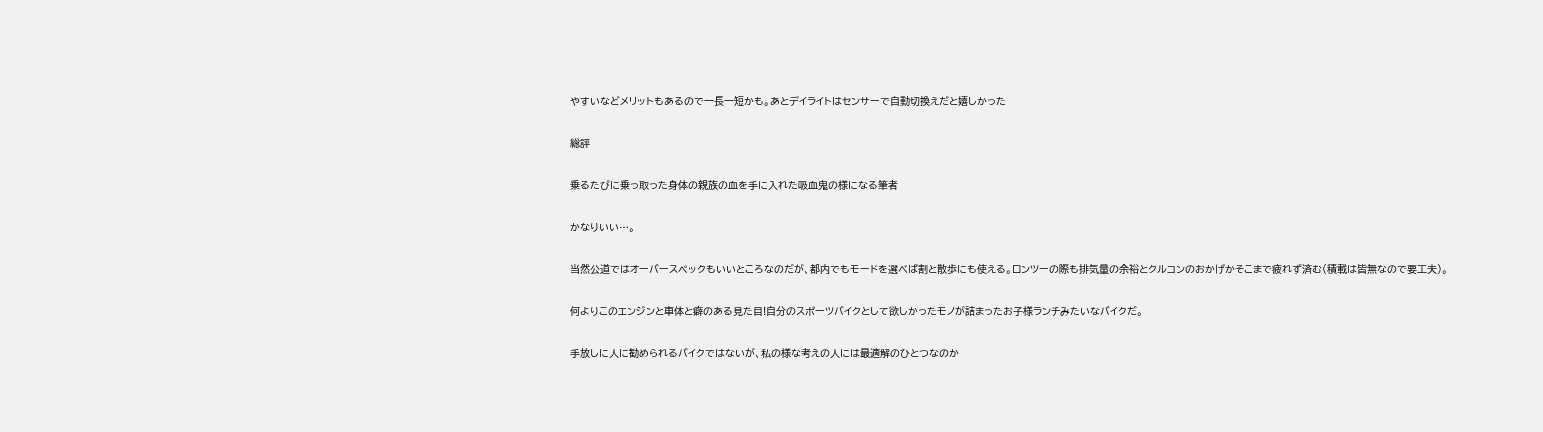やすいなどメリットもあるので一長一短かも。あとデイライトはセンサーで自動切換えだと嬉しかった

総評

乗るたびに乗っ取った身体の親族の血を手に入れた吸血鬼の様になる筆者

かなりいい…。

当然公道ではオーバースペックもいいところなのだが、都内でもモードを選べば割と散歩にも使える。ロンツーの際も排気量の余裕とクルコンのおかげかそこまで疲れず済む(積載は皆無なので要工夫)。

何よりこのエンジンと車体と癖のある見た目!自分のスポーツバイクとして欲しかったモノが詰まったお子様ランチみたいなバイクだ。

手放しに人に勧められるバイクではないが、私の様な考えの人には最適解のひとつなのか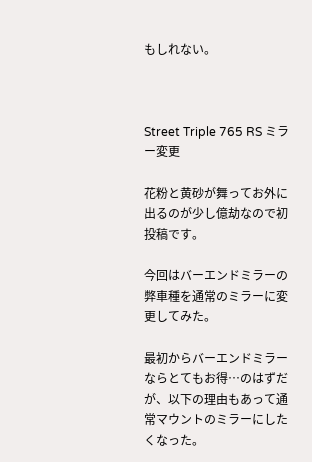もしれない。



Street Triple 765 RS ミラー変更

花粉と黄砂が舞ってお外に出るのが少し億劫なので初投稿です。

今回はバーエンドミラーの弊車種を通常のミラーに変更してみた。

最初からバーエンドミラーならとてもお得…のはずだが、以下の理由もあって通常マウントのミラーにしたくなった。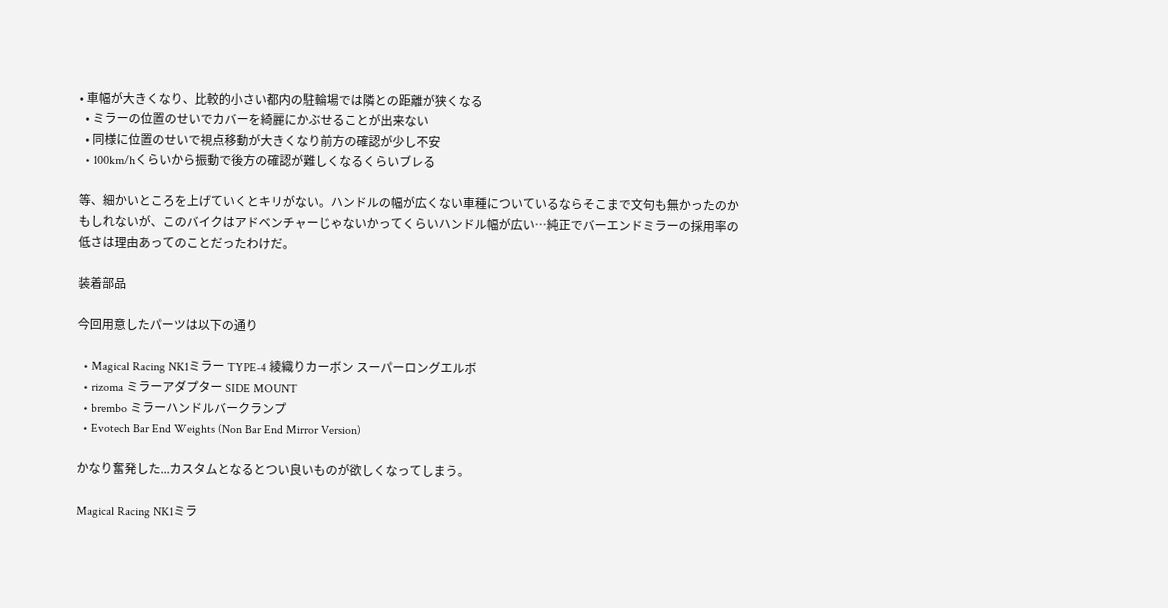• 車幅が大きくなり、比較的小さい都内の駐輪場では隣との距離が狭くなる
  • ミラーの位置のせいでカバーを綺麗にかぶせることが出来ない
  • 同様に位置のせいで視点移動が大きくなり前方の確認が少し不安
  • 100km/hくらいから振動で後方の確認が難しくなるくらいブレる

等、細かいところを上げていくとキリがない。ハンドルの幅が広くない車種についているならそこまで文句も無かったのかもしれないが、このバイクはアドベンチャーじゃないかってくらいハンドル幅が広い…純正でバーエンドミラーの採用率の低さは理由あってのことだったわけだ。

装着部品

今回用意したパーツは以下の通り

  • Magical Racing NK1ミラー TYPE-4 綾織りカーボン スーパーロングエルボ
  • rizoma ミラーアダプター SIDE MOUNT
  • brembo ミラーハンドルバークランプ
  • Evotech Bar End Weights (Non Bar End Mirror Version)

かなり奮発した...カスタムとなるとつい良いものが欲しくなってしまう。

Magical Racing NK1ミラ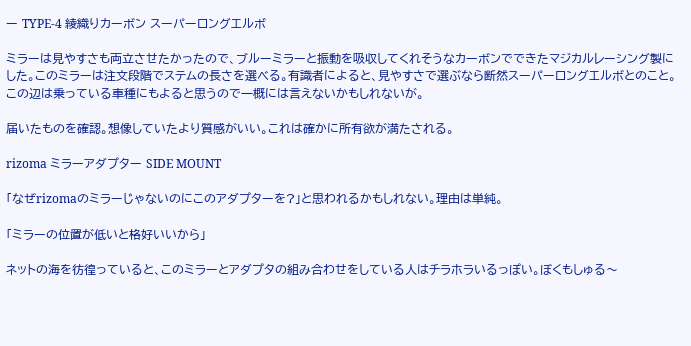ー TYPE-4 綾織りカーボン スーパーロングエルボ

ミラーは見やすさも両立させたかったので、ブルーミラーと振動を吸収してくれそうなカーボンでできたマジカルレーシング製にした。このミラーは注文段階でステムの長さを選べる。有識者によると、見やすさで選ぶなら断然スーパーロングエルボとのこと。この辺は乗っている車種にもよると思うので一概には言えないかもしれないが。

届いたものを確認。想像していたより質感がいい。これは確かに所有欲が満たされる。

rizoma ミラーアダプター SIDE MOUNT

「なぜrizomaのミラーじゃないのにこのアダプターを?」と思われるかもしれない。理由は単純。

「ミラーの位置が低いと格好いいから」

ネットの海を彷徨っていると、このミラーとアダプタの組み合わせをしている人はチラホラいるっぽい。ぼくもしゅる〜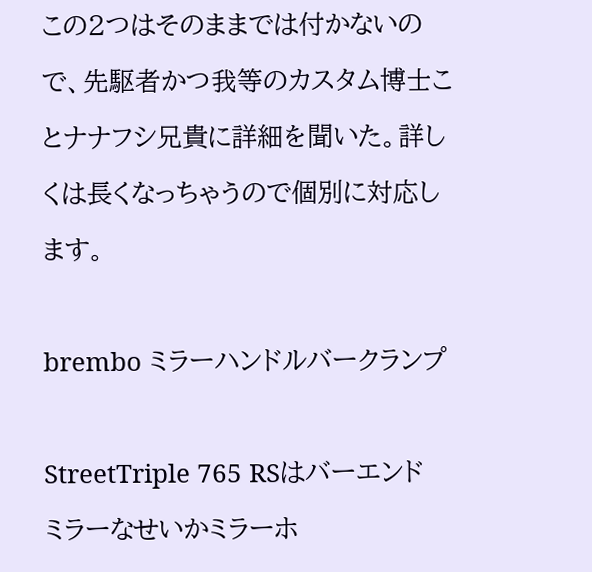この2つはそのままでは付かないので、先駆者かつ我等のカスタム博士ことナナフシ兄貴に詳細を聞いた。詳しくは長くなっちゃうので個別に対応します。

brembo ミラーハンドルバークランプ

StreetTriple 765 RSはバーエンドミラーなせいかミラーホ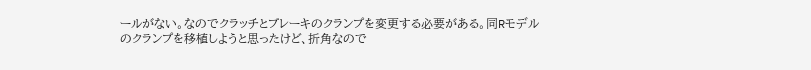ールがない。なのでクラッチとブレーキのクランプを変更する必要がある。同Rモデルのクランプを移植しようと思ったけど、折角なので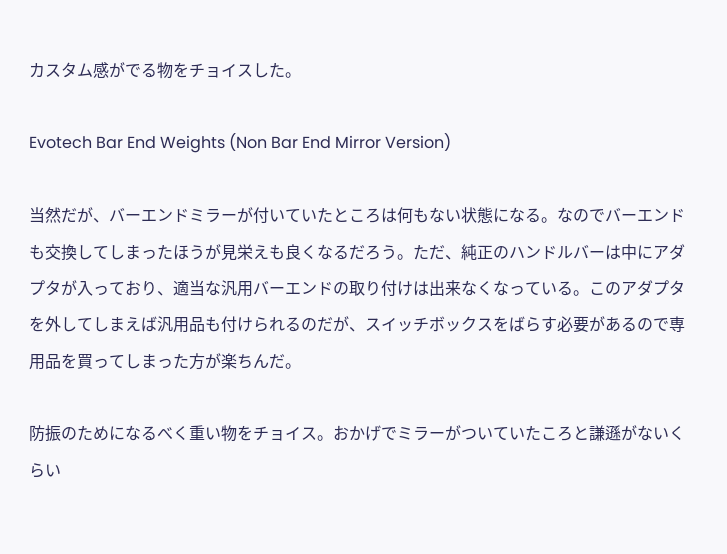カスタム感がでる物をチョイスした。

Evotech Bar End Weights (Non Bar End Mirror Version)

当然だが、バーエンドミラーが付いていたところは何もない状態になる。なのでバーエンドも交換してしまったほうが見栄えも良くなるだろう。ただ、純正のハンドルバーは中にアダプタが入っており、適当な汎用バーエンドの取り付けは出来なくなっている。このアダプタを外してしまえば汎用品も付けられるのだが、スイッチボックスをばらす必要があるので専用品を買ってしまった方が楽ちんだ。

防振のためになるべく重い物をチョイス。おかげでミラーがついていたころと謙遜がないくらい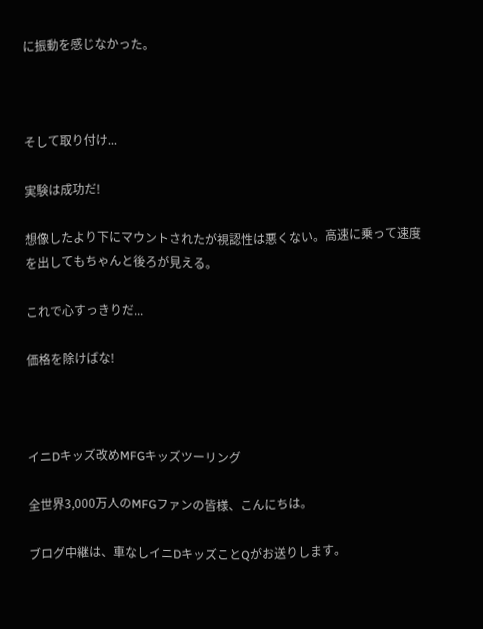に振動を感じなかった。



そして取り付け...

実験は成功だ!

想像したより下にマウントされたが視認性は悪くない。高速に乗って速度を出してもちゃんと後ろが見える。

これで心すっきりだ...

価格を除けばな!



イニDキッズ改めMFGキッズツーリング

全世界3,000万人のMFGファンの皆様、こんにちは。

ブログ中継は、車なしイニDキッズことQがお送りします。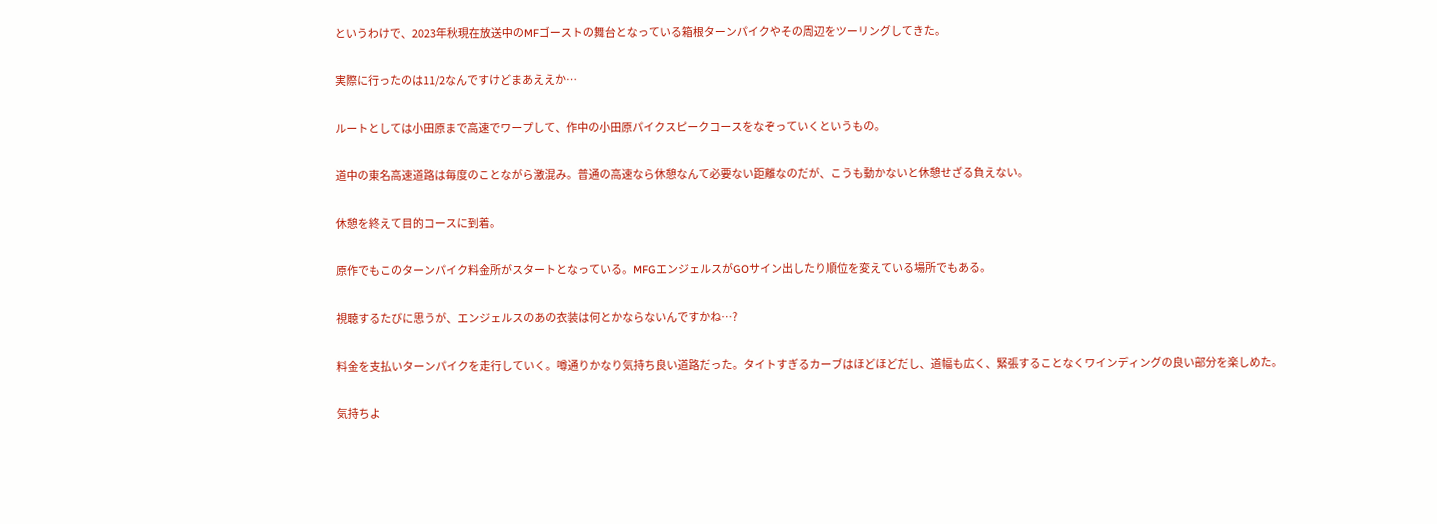というわけで、2023年秋現在放送中のMFゴーストの舞台となっている箱根ターンパイクやその周辺をツーリングしてきた。

実際に行ったのは11/2なんですけどまあええか…

ルートとしては小田原まで高速でワープして、作中の小田原パイクスピークコースをなぞっていくというもの。

道中の東名高速道路は毎度のことながら激混み。普通の高速なら休憩なんて必要ない距離なのだが、こうも動かないと休憩せざる負えない。

休憩を終えて目的コースに到着。

原作でもこのターンパイク料金所がスタートとなっている。MFGエンジェルスがGOサイン出したり順位を変えている場所でもある。

視聴するたびに思うが、エンジェルスのあの衣装は何とかならないんですかね…?

料金を支払いターンパイクを走行していく。噂通りかなり気持ち良い道路だった。タイトすぎるカーブはほどほどだし、道幅も広く、緊張することなくワインディングの良い部分を楽しめた。

気持ちよ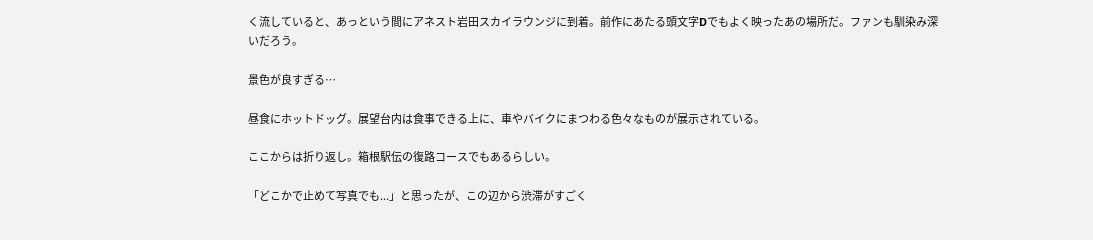く流していると、あっという間にアネスト岩田スカイラウンジに到着。前作にあたる頭文字Dでもよく映ったあの場所だ。ファンも馴染み深いだろう。

景色が良すぎる…

昼食にホットドッグ。展望台内は食事できる上に、車やバイクにまつわる色々なものが展示されている。

ここからは折り返し。箱根駅伝の復路コースでもあるらしい。

「どこかで止めて写真でも...」と思ったが、この辺から渋滞がすごく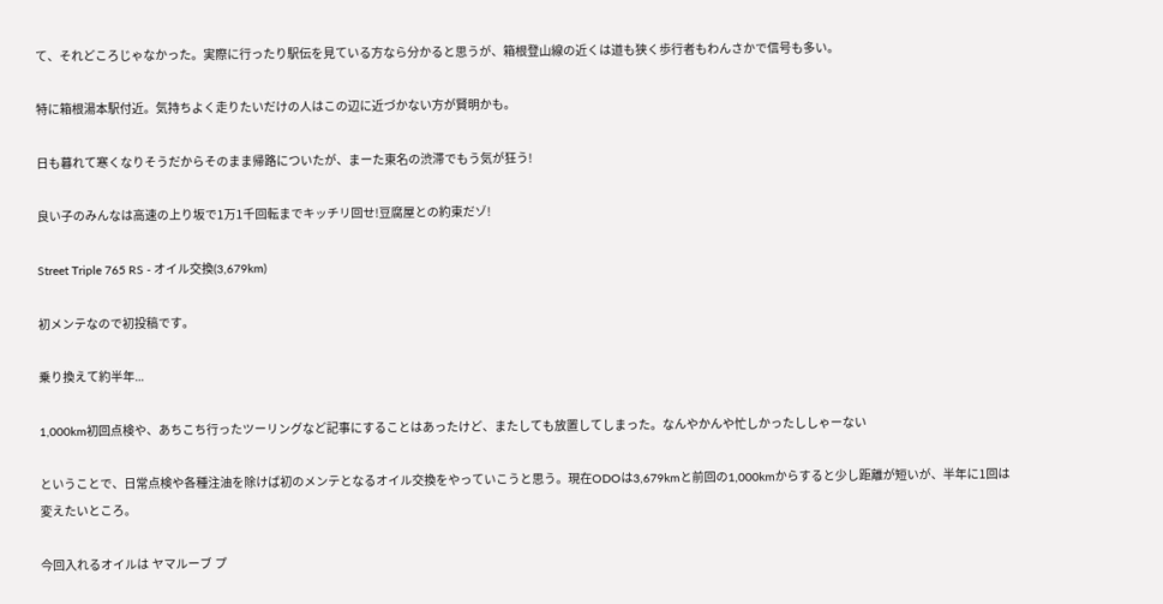て、それどころじゃなかった。実際に行ったり駅伝を見ている方なら分かると思うが、箱根登山線の近くは道も狭く歩行者もわんさかで信号も多い。

特に箱根湯本駅付近。気持ちよく走りたいだけの人はこの辺に近づかない方が賢明かも。

日も暮れて寒くなりそうだからそのまま帰路についたが、まーた東名の渋滞でもう気が狂う!

良い子のみんなは高速の上り坂で1万1千回転までキッチリ回せ!豆腐屋との約束だゾ!

Street Triple 765 RS - オイル交換(3,679km)

初メンテなので初投稿です。

乗り換えて約半年...

1,000km初回点検や、あちこち行ったツーリングなど記事にすることはあったけど、またしても放置してしまった。なんやかんや忙しかったししゃーない

ということで、日常点検や各種注油を除けば初のメンテとなるオイル交換をやっていこうと思う。現在ODOは3,679kmと前回の1,000kmからすると少し距離が短いが、半年に1回は変えたいところ。

今回入れるオイルは ヤマルーブ プ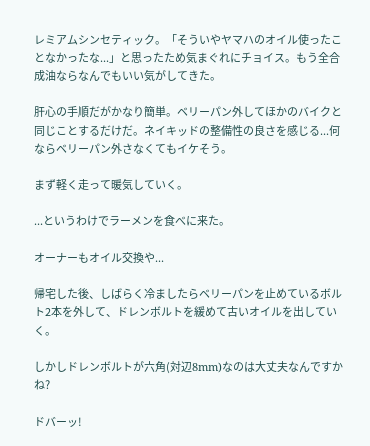レミアムシンセティック。「そういやヤマハのオイル使ったことなかったな...」と思ったため気まぐれにチョイス。もう全合成油ならなんでもいい気がしてきた。

肝心の手順だがかなり簡単。ベリーパン外してほかのバイクと同じことするだけだ。ネイキッドの整備性の良さを感じる...何ならベリーパン外さなくてもイケそう。

まず軽く走って暖気していく。

...というわけでラーメンを食べに来た。

オーナーもオイル交換や...

帰宅した後、しばらく冷ましたらベリーパンを止めているボルト2本を外して、ドレンボルトを緩めて古いオイルを出していく。

しかしドレンボルトが六角(対辺8mm)なのは大丈夫なんですかね?

ドバーッ!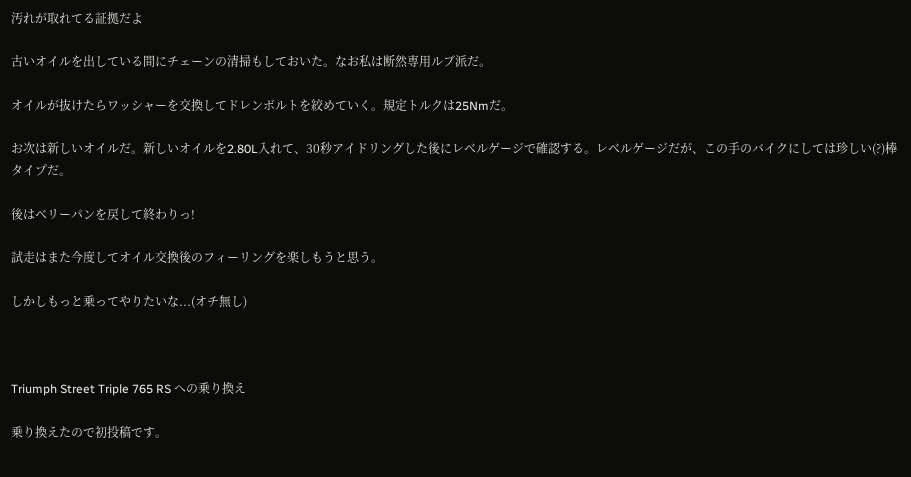汚れが取れてる証拠だよ

古いオイルを出している間にチェーンの清掃もしておいた。なお私は断然専用ルブ派だ。

オイルが抜けたらワッシャーを交換してドレンボルトを絞めていく。規定トルクは25Nmだ。

お次は新しいオイルだ。新しいオイルを2.80L入れて、30秒アイドリングした後にレベルゲージで確認する。レベルゲージだが、この手のバイクにしては珍しい(?)棒タイプだ。

後はベリーパンを戻して終わりっ!

試走はまた今度してオイル交換後のフィーリングを楽しもうと思う。

しかしもっと乗ってやりたいな...(オチ無し)



Triumph Street Triple 765 RS への乗り換え

乗り換えたので初投稿です。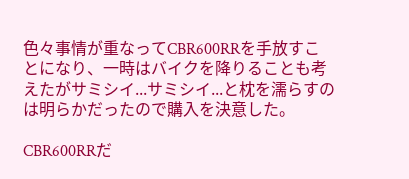色々事情が重なってCBR600RRを手放すことになり、一時はバイクを降りることも考えたがサミシイ...サミシイ...と枕を濡らすのは明らかだったので購入を決意した。

CBR600RRだ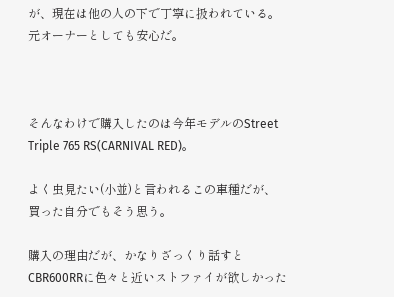が、現在は他の人の下で丁寧に扱われている。元オーナーとしても安心だ。



そんなわけで購入したのは今年モデルのStreet Triple 765 RS(CARNIVAL RED)。

よく虫見たい(小並)と言われるこの車種だが、買った自分でもそう思う。

購入の理由だが、かなりざっくり話すとCBR600RRに色々と近いストファイが欲しかった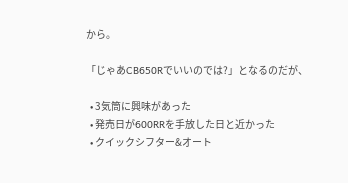から。

「じゃあCB650Rでいいのでは?」となるのだが、

  • 3気筒に興味があった
  • 発売日が600RRを手放した日と近かった
  • クイックシフター&オート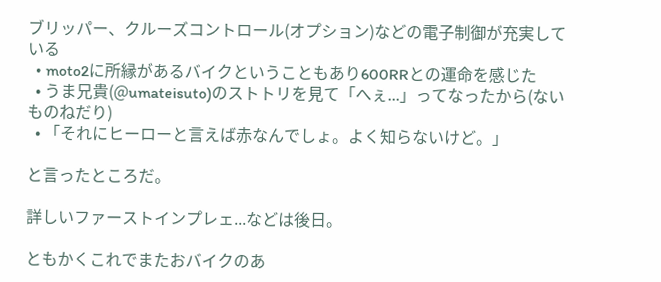ブリッパー、クルーズコントロール(オプション)などの電子制御が充実している
  • moto2に所縁があるバイクということもあり600RRとの運命を感じた
  • うま兄貴(@umateisuto)のストトリを見て「へぇ...」ってなったから(ないものねだり)
  • 「それにヒーローと言えば赤なんでしょ。よく知らないけど。」

と言ったところだ。

詳しいファーストインプレェ...などは後日。

ともかくこれでまたおバイクのあ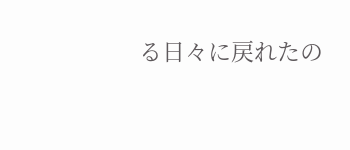る日々に戻れたの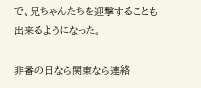で、兄ちゃんたちを迎撃することも出来るようになった。

非番の日なら関東なら連絡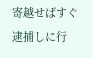寄越せばすぐ逮捕しに行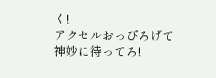く!
アクセルおっぴろげて神妙に待ってろ!